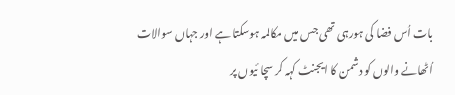بات اُس فضا کی ہورہی تھی جس میں مکالمہ ہوسکتا ہے اور جہاں سوالات اُٹھانے والوں کو دشمن کا ایجنٹ کہہ کر سچا ئیوں پر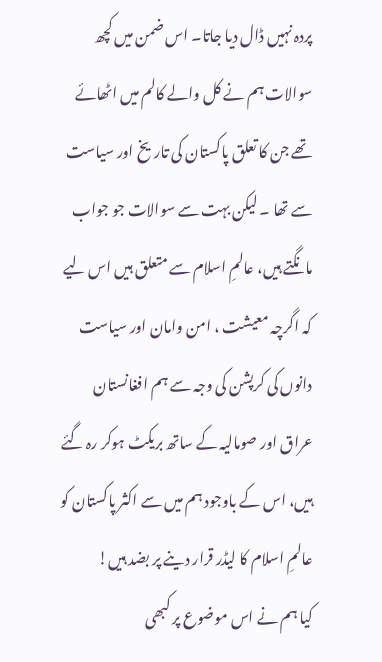پردہ نہیں ڈال دیا جاتا۔ اس ضمن میں کچھ سوالات ہم نے کل والے کالم میں اٹھائے تھے جن کا تعلق پاکستان کی تاریخ اور سیاست سے تھا ۔ لیکن بہت سے سوالات جو جواب مانگتے ہیں، عالمِ اسلام سے متعلق ہیں اس لیے کہ اگرچہ معیشت ، امن وامان اور سیاست دانوں کی کرپشن کی وجہ سے ہم افغانستان عراق اور صومالیہ کے ساتھ بریکٹ ہوکر رہ گئے ہیں، اس کے باوجود ہم میں سے اکثر پاکستان کو عالمِ اسلام کا لیڈر قرار دینے پر بضد ہیں!
کیا ہم نے اس موضوع پر کبھی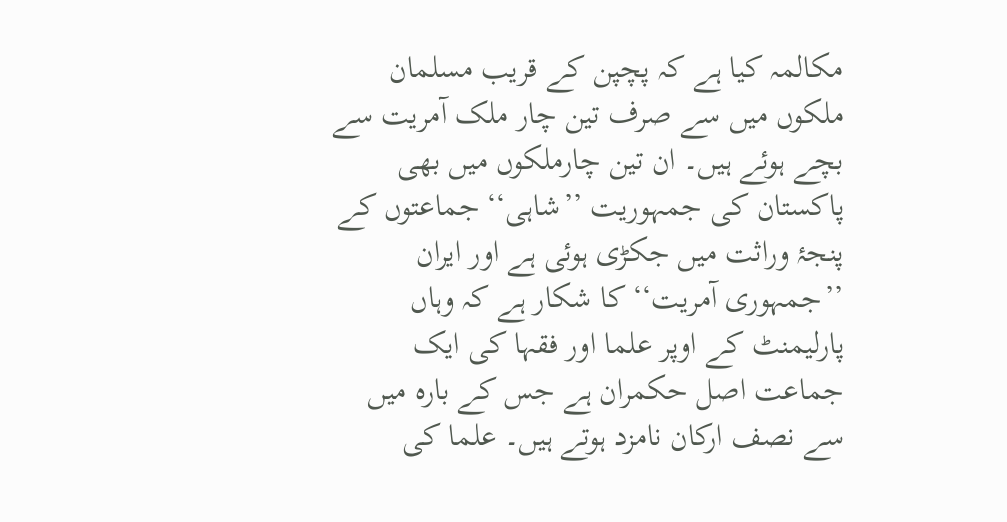مکالمہ کیا ہے کہ پچپن کے قریب مسلمان ملکوں میں سے صرف تین چار ملک آمریت سے بچے ہوئے ہیں۔ ان تین چارملکوں میں بھی پاکستان کی جمہوریت ’’شاہی‘‘ جماعتوں کے پنجۂ وراثت میں جکڑی ہوئی ہے اور ایران ’’جمہوری آمریت‘‘ کا شکار ہے کہ وہاں پارلیمنٹ کے اوپر علما اور فقہا کی ایک جماعت اصل حکمران ہے جس کے بارہ میں سے نصف ارکان نامزد ہوتے ہیں۔ علما کی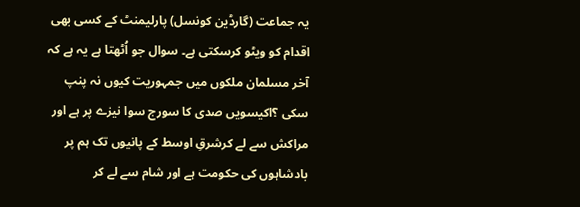یہ جماعت (گارڈین کونسل) پارلیمنٹ کے کسی بھی اقدام کو ویٹو کرسکتی ہے۔ سوال جو اُٹھتا ہے یہ ہے کہ آخر مسلمان ملکوں میں جمہوریت کیوں نہ پنپ سکی ؟اکیسویں صدی کا سورج سوا نیزے پر ہے اور مراکش سے لے کرشرقِ اوسط کے پانیوں تک ہم پر بادشاہوں کی حکومت ہے اور شام سے لے کر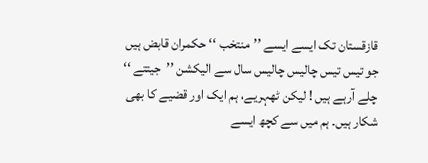قازقستان تک ایسے ایسے ’’منتخب ‘‘ حکمران قابض ہیں جو تیس تیس چالیس چالیس سال سے الیکشن ’’جیتتے ‘‘ چلے آرہے ہیں ! لیکن ٹھہریے، ہم ایک اور قضیے کا بھی شکار ہیں۔ ہم میں سے کچھ ایسے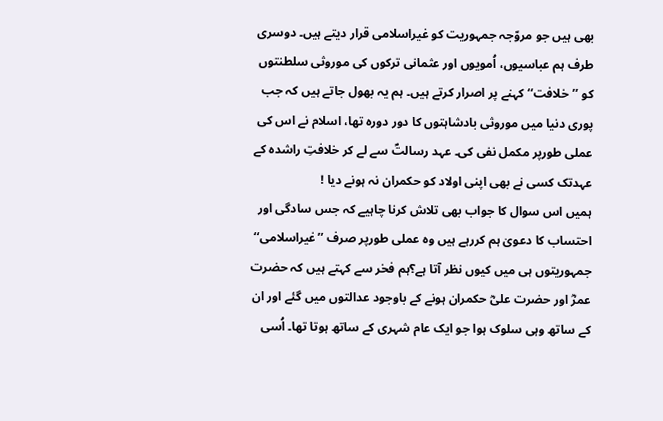بھی ہیں جو مروّجہ جمہوریت کو غیراسلامی قرار دیتے ہیں۔ دوسری طرف ہم عباسیوں، اُمویوں اور عثمانی ترکوں کی موروثی سلطنتوں کو ’’خلافت‘‘ کہنے پر اصرار کرتے ہیں۔ ہم یہ بھول جاتے ہیں کہ جب پوری دنیا میں موروثی بادشاہتوں کا دور دورہ تھا، اسلام نے اس کی عملی طورپر مکمل نفی کی۔ عہد رسالتؐ سے لے کر خلافتِ راشدہ کے عہدتک کسی نے بھی اپنی اولاد کو حکمران نہ ہونے دیا !
ہمیں اس سوال کا جواب بھی تلاش کرنا چاہیے کہ جس سادگی اور احتساب کا دعویٰ ہم کررہے ہیں وہ عملی طورپر صرف ’’غیراسلامی‘‘ جمہوریتوں ہی میں کیوں نظر آتا ہے؟ہم فخر سے کہتے ہیں کہ حضرت عمرؓ اور حضرت علیؓ حکمران ہونے کے باوجود عدالتوں میں گئے اور ان کے ساتھ وہی سلوک ہوا جو ایک عام شہری کے ساتھ ہوتا تھا۔ اُسی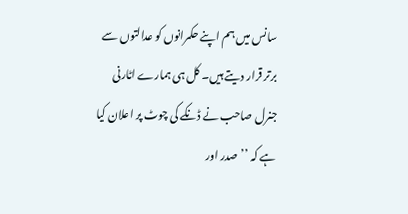سانس میں ہم اپنے حکمرانوں کو عدالتوں سے برتر قرار دیتے ہیں۔ کل ہی ہمارے اٹارنی جنرل صاحب نے ڈنکے کی چوٹ پر اعلان کیا ہے کہ ’’صدر اور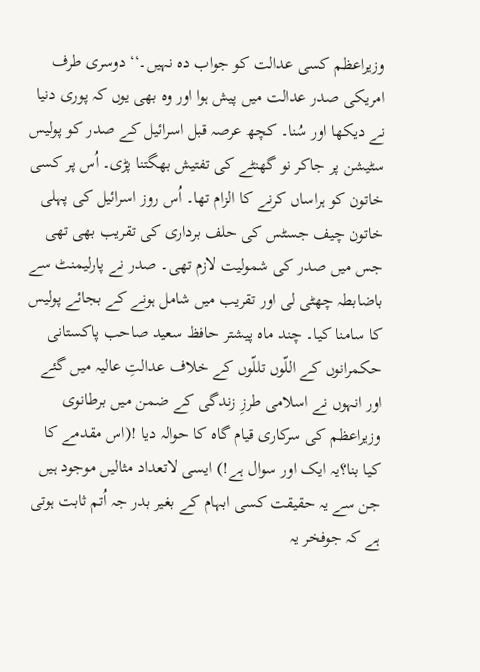وزیراعظم کسی عدالت کو جواب دہ نہیں۔‘‘ دوسری طرف امریکی صدر عدالت میں پیش ہوا اور وہ بھی یوں کہ پوری دنیا نے دیکھا اور سُنا۔ کچھ عرصہ قبل اسرائیل کے صدر کو پولیس سٹیشن پر جاکر نو گھنٹے کی تفتیش بھگتنا پڑی۔ اُس پر کسی خاتون کو ہراساں کرنے کا الزام تھا۔ اُس روز اسرائیل کی پہلی خاتون چیف جسٹس کی حلف برداری کی تقریب بھی تھی جس میں صدر کی شمولیت لازم تھی۔ صدر نے پارلیمنٹ سے باضابطہ چھٹی لی اور تقریب میں شامل ہونے کے بجائے پولیس کا سامنا کیا۔ چند ماہ پیشتر حافظ سعید صاحب پاکستانی حکمرانوں کے اللّوں تللّوں کے خلاف عدالتِ عالیہ میں گئے اور انہوں نے اسلامی طرزِ زندگی کے ضمن میں برطانوی وزیراعظم کی سرکاری قیام گاہ کا حوالہ دیا !(اس مقدمے کا کیا بنا؟یہ ایک اور سوال ہے!) ایسی لاتعداد مثالیں موجود ہیں جن سے یہ حقیقت کسی ابہام کے بغیر بدر جہ اُتم ثابت ہوتی ہے کہ جوفخر یہ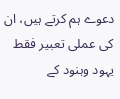دعوے ہم کرتے ہیں، ان کی عملی تعبیر فقط یہود وہنود کے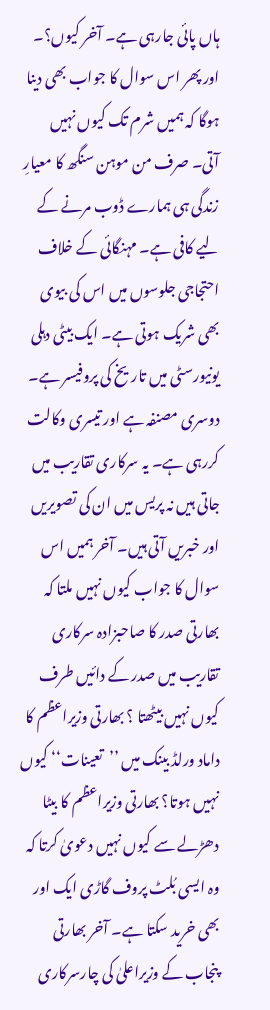ہاں پائی جارہی ہے۔ آخر کیوں؟۔ اور پھر اس سوال کا جواب بھی دینا ہوگا کہ ہمیں شرم تک کیوں نہیں آتی۔ صرف من موہن سنگھ کا معیارِ زندگی ہی ہمارے ڈوب مرنے کے لیے کافی ہے۔ مہنگائی کے خلاف احتجاجی جلوسوں میں اس کی بیوی بھی شریک ہوتی ہے۔ ایک بیٹی دہلی یونیورسٹی میں تاریخ کی پروفیسر ہے۔ دوسری مصنفہ ہے اور تیسری وکالت کررہی ہے۔ یہ سرکاری تقاریب میں جاتی ہیں نہ پریس میں ان کی تصویریں اور خبریں آتی ہیں۔ آخر ہمیں اس سوال کا جواب کیوں نہیں ملتا کہ بھارتی صدر کا صاحبزادہ سرکاری تقاریب میں صدر کے دائیں طرف کیوں نہیں بیٹھتا ؟ بھارتی وزیراعظم کا داماد ورلڈ بینک میں ’’تعینات‘‘ کیوں نہیں ہوتا؟ بھارتی وزیراعظم کا بیٹا دھڑلے سے کیوں نہیں دعویٰ کرتا کہ وہ ایسی بُلٹ پروف گاڑی ایک اور بھی خرید سکتا ہے۔ آخر بھارتی پنجاب کے وزیراعلیٰ کی چارسرکاری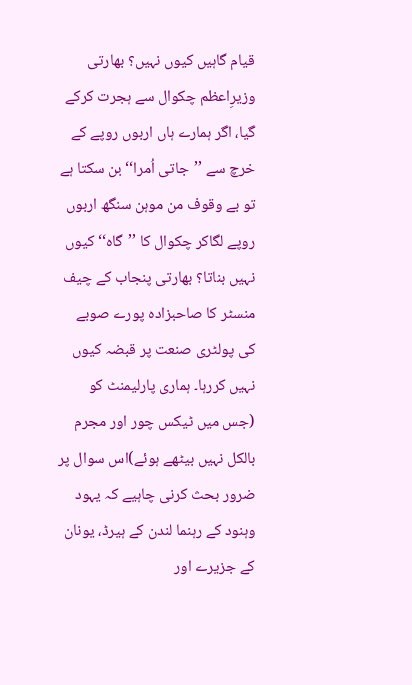قیام گاہیں کیوں نہیں؟ بھارتی وزیرِاعظم چکوال سے ہجرت کرکے گیا، اگر ہمارے ہاں اربوں روپے کے خرچ سے ’’جاتی اُمرا‘‘ بن سکتا ہے تو بے وقوف من موہن سنگھ اربوں روپے لگاکر چکوال کا ’’گاہ‘‘ کیوں نہیں بناتا؟ بھارتی پنجاب کے چیف منسٹر کا صاحبزادہ پورے صوبے کی پولٹری صنعت پر قبضہ کیوں نہیں کررہا۔ ہماری پارلیمنٹ کو (جس میں ٹیکس چور اور مجرم بالکل نہیں بیٹھے ہوئے)اس سوال پر ضرور بحث کرنی چاہیے کہ یہود وہنود کے رہنما لندن کے ہیرڈ، یونان کے جزیرے اور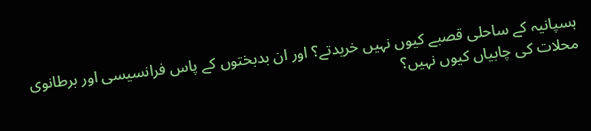ہسپانیہ کے ساحلی قصبے کیوں نہیں خریدتے؟ اور ان بدبختوں کے پاس فرانسیسی اور برطانوی محلات کی چابیاں کیوں نہیں؟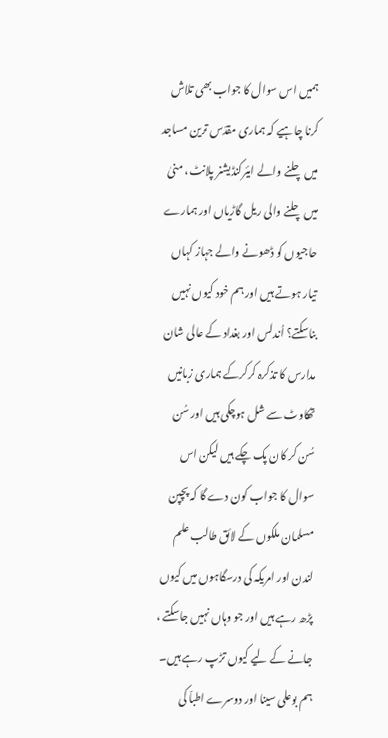ہمیں اس سوال کا جواب بھی تلاش کرنا چاہیے کہ ہماری مقدّس ترین مساجد میں چلنے والے ایئرکنڈیشنر پلانٹ، منیٰ میں چلنے والی ریل گاڑیاں اور ہمارے حاجیوں کو ڈھونے والے جہاز کہاں تیار ہوتے ہیں اور ہم خود کیوں نہیں بناسکتے؟ اُندلس اور بغداد کے عالی شان مدارس کا تذکرہ کرکرکے ہماری زبانیں تھکاوٹ سے شل ہوچکی ہیں اور سُن سُن کر کان پک چکے ہیں لیکن اس سوال کا جواب کون دے گا کہ پچپن مسلمان ملکوں کے لائق طالب علم لندن اور امریکہ کی درسگاہوں میں کیوں پڑھ رہے ہیں اور جو وہاں نہیں جاسکتے ، جانے کے لیے کیوں تڑپ رہے ہیں۔ ہم بوعلی سینا اور دوسرے اطباّ کی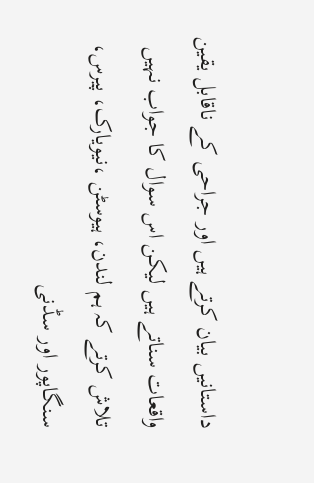داستانیں بیان کرتے ہیں اور جراحی کے ناقابل یقین واقعات سناتے ہیں لیکن اس سوال کا جواب نہیں تلاش کرتے کہ ہم لندن، ہیوسٹن ،نیویارک، پیرس، سنگاپور اور سڈنی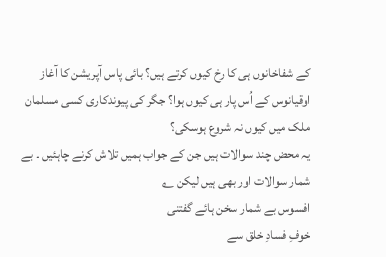کے شفاخانوں ہی کا رخ کیوں کرتے ہیں؟ بائی پاس آپریشن کا آغاز اوقیانوس کے اُس پار ہی کیوں ہوا؟ جگر کی پیوندکاری کسی مسلمان ملک میں کیوں نہ شروع ہوسکی؟
یہ محض چند سوالات ہیں جن کے جواب ہمیں تلاش کرنے چاہئیں ۔ بے شمار سوالات اور بھی ہیں لیکن ؎
افسوس بے شمار سخن ہائے گفتنی
خوفِ فسادِ خلق سے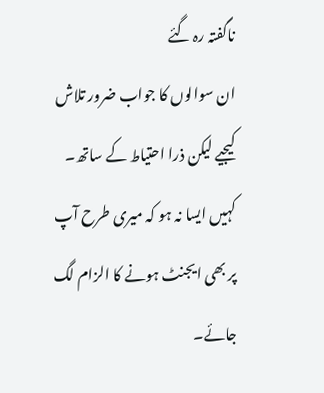ناگفتہ رہ گئے
ان سوالوں کا جواب ضرور تلاش کیجیے لیکن ذرا احتیاط کے ساتھ۔ کہیں ایسا نہ ہو کہ میری طرح آپ پر بھی ایجنٹ ہونے کا الزام لگ جائے۔